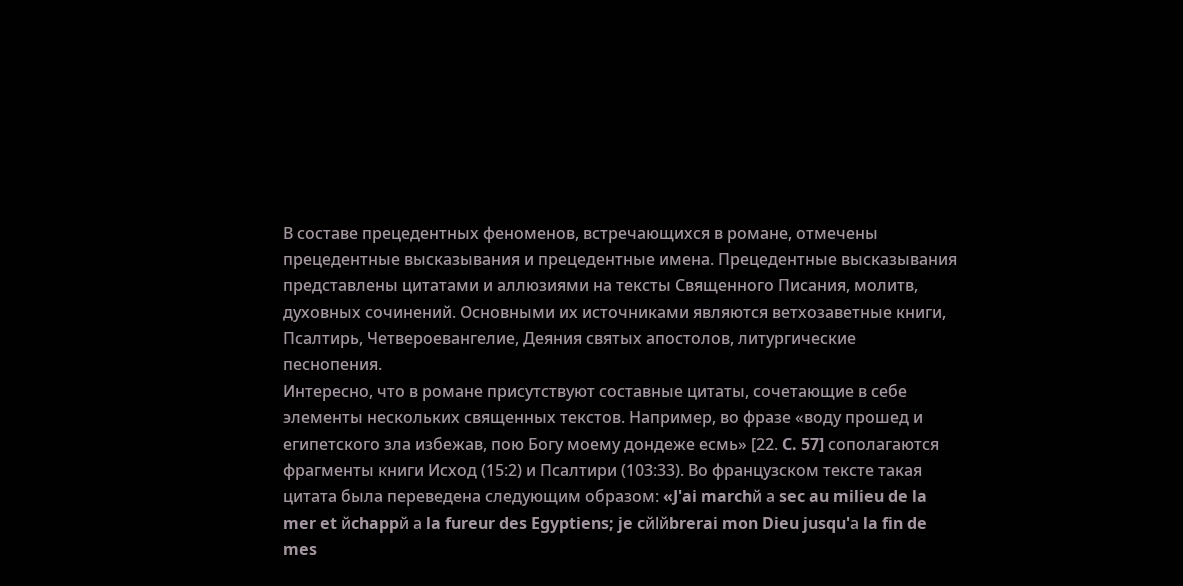В составе прецедентных феноменов, встречающихся в романе, отмечены прецедентные высказывания и прецедентные имена. Прецедентные высказывания представлены цитатами и аллюзиями на тексты Священного Писания, молитв, духовных сочинений. Основными их источниками являются ветхозаветные книги, Псалтирь, Четвероевангелие, Деяния святых апостолов, литургические песнопения.
Интересно, что в романе присутствуют составные цитаты, сочетающие в себе элементы нескольких священных текстов. Например, во фразе «воду прошед и египетского зла избежав, пою Богу моему дондеже есмь» [22. C. 57] сополагаются фрагменты книги Исход (15:2) и Псалтири (103:33). Во французском тексте такая цитата была переведена следующим образом: «J'ai marchй а sec au milieu de la mer et йchappй а la fureur des Egyptiens; je cйlйbrerai mon Dieu jusqu'а la fin de mes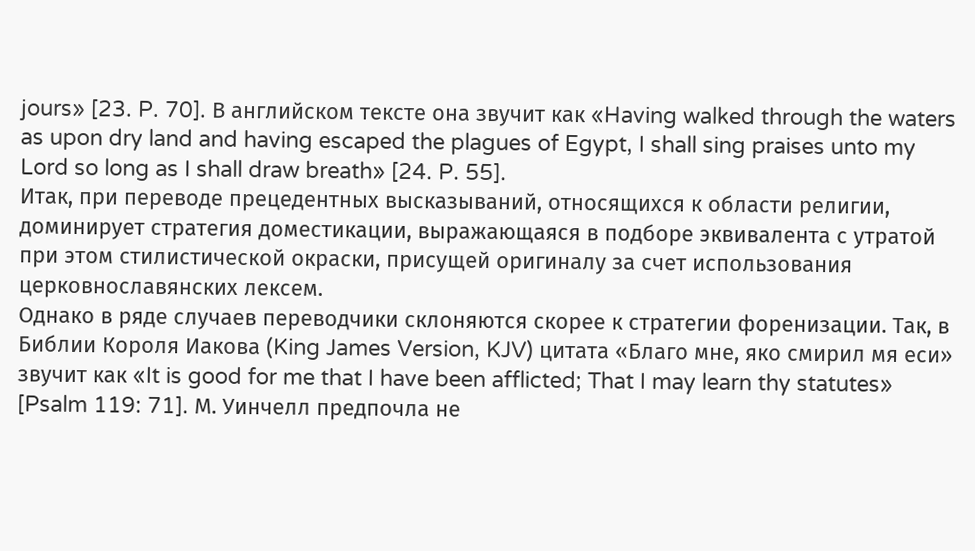jours» [23. P. 70]. В английском тексте она звучит как «Having walked through the waters as upon dry land and having escaped the plagues of Egypt, I shall sing praises unto my Lord so long as I shall draw breath» [24. P. 55].
Итак, при переводе прецедентных высказываний, относящихся к области религии, доминирует стратегия доместикации, выражающаяся в подборе эквивалента с утратой при этом стилистической окраски, присущей оригиналу за счет использования церковнославянских лексем.
Однако в ряде случаев переводчики склоняются скорее к стратегии форенизации. Так, в Библии Короля Иакова (King James Version, KJV) цитата «Благо мне, яко смирил мя еси» звучит как «It is good for me that I have been afflicted; That I may learn thy statutes» [Psalm 119: 71]. М. Уинчелл предпочла не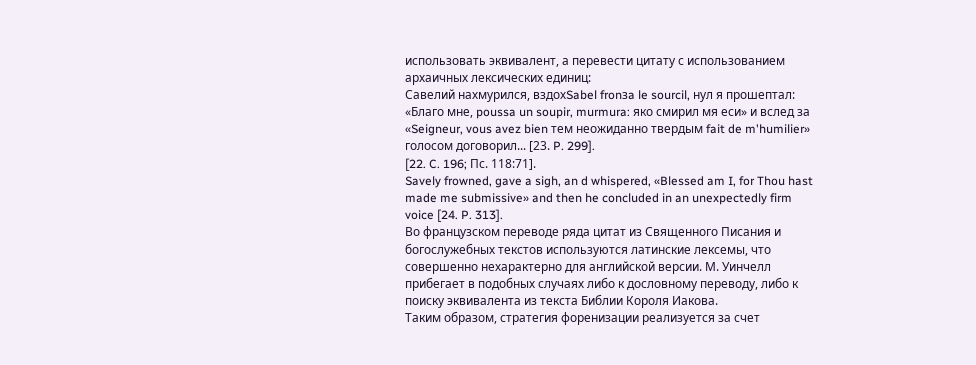использовать эквивалент, а перевести цитату с использованием архаичных лексических единиц:
Савелий нахмурился, вздохSabel fronзa le sourcil, нул я прошептал: «Благо мне, poussa un soupir, murmura: яко смирил мя еси» и вслед за «Seigneur, vous avez bien тем неожиданно твердым fait de m'humilier» голосом договорил... [23. P. 299].
[22. C. 196; Пс. 118:71].
Savely frowned, gave a sigh, an d whispered, «Blessed am I, for Thou hast made me submissive» and then he concluded in an unexpectedly firm voice [24. P. 313].
Во французском переводе ряда цитат из Священного Писания и богослужебных текстов используются латинские лексемы, что совершенно нехарактерно для английской версии. М. Уинчелл прибегает в подобных случаях либо к дословному переводу, либо к поиску эквивалента из текста Библии Короля Иакова.
Таким образом, стратегия форенизации реализуется за счет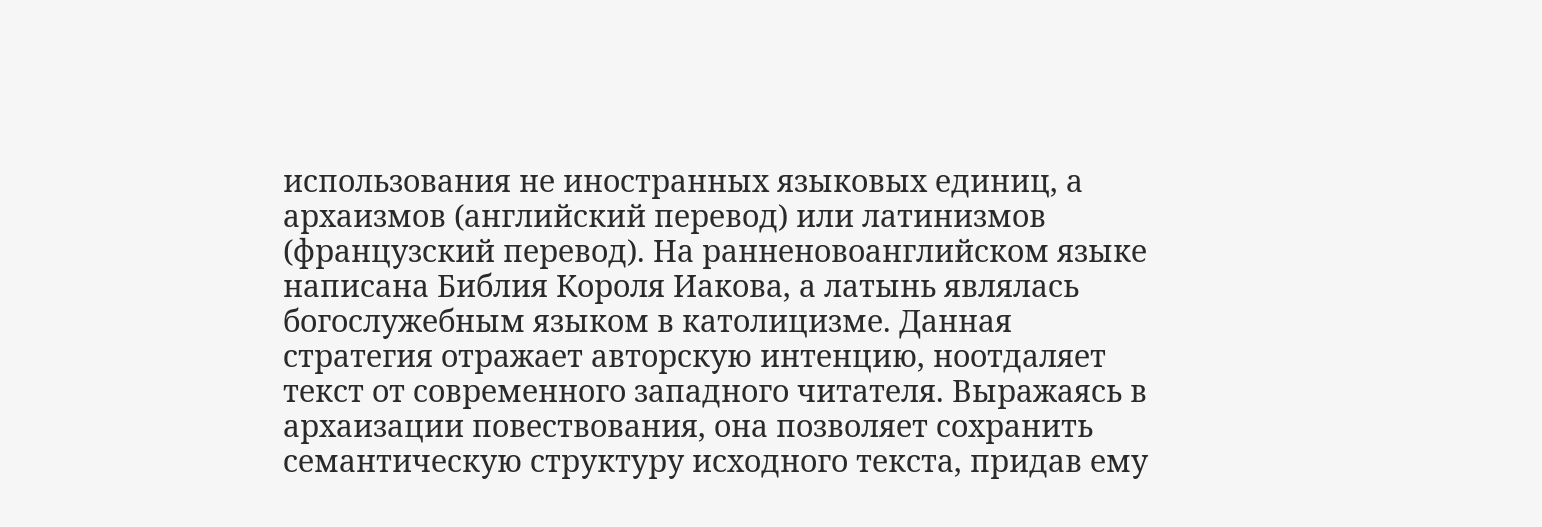использования не иностранных языковых единиц, а архаизмов (английский перевод) или латинизмов (французский перевод). На ранненовоанглийском языке написана Библия Короля Иакова, а латынь являлась богослужебным языком в католицизме. Данная стратегия отражает авторскую интенцию, ноотдаляет текст от современного западного читателя. Выражаясь в архаизации повествования, она позволяет сохранить семантическую структуру исходного текста, придав ему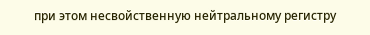при этом несвойственную нейтральному регистру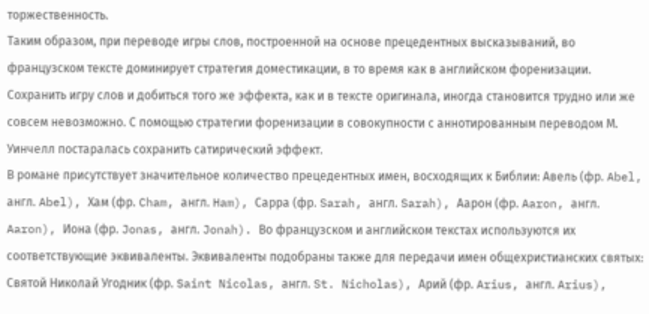торжественность.
Таким образом, при переводе игры слов, построенной на основе прецедентных высказываний, во французском тексте доминирует стратегия доместикации, в то время как в английском форенизации. Сохранить игру слов и добиться того же эффекта, как и в тексте оригинала, иногда становится трудно или же совсем невозможно. С помощью стратегии форенизации в совокупности с аннотированным переводом М. Уинчелл постаралась сохранить сатирический эффект.
В романе присутствует значительное количество прецедентных имен, восходящих к Библии: Авель (фр. Abel, англ. Abel), Хам (фр. Cham, англ. Ham), Сарра (фр. Sarah, англ. Sarah), Аарон (фр. Aaron, англ. Aaron), Иона (фр. Jonas, англ. Jonah). Во французском и английском текстах используются их соответствующие эквиваленты. Эквиваленты подобраны также для передачи имен общехристианских святых: Святой Николай Угодник (фр. Saint Nicolas, англ. St. Nicholas), Арий (фр. Arius, англ. Arius),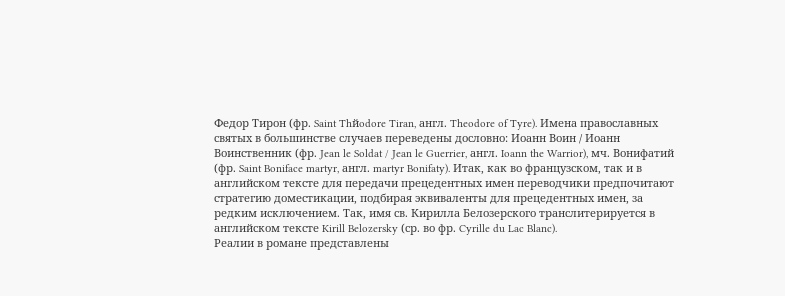Федор Тирон (фр. Saint Thйodore Tiran, англ. Theodore of Tyre). Имена православных святых в большинстве случаев переведены дословно: Иоанн Воин / Иоанн Воинственник (фр. Jean le Soldat / Jean le Guerrier, англ. Ioann the Warrior), мч. Вонифатий (фр. Saint Boniface martyr, англ. martyr Bonifaty). Итак, как во французском, так и в английском тексте для передачи прецедентных имен переводчики предпочитают стратегию доместикации, подбирая эквиваленты для прецедентных имен, за редким исключением. Так, имя св. Кирилла Белозерского транслитерируется в английском тексте Kirill Belozersky (ср. во фр. Cyrille du Lac Blanc).
Реалии в романе представлены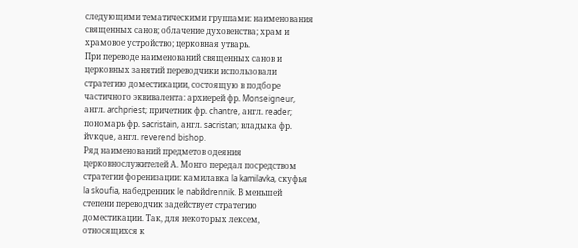следующими тематическими группами: наименования священных санов; облачение духовенства; храм и храмовое устройство; церковная утварь.
При переводе наименований священных санов и церковных занятий переводчики использовали стратегию доместикации, состоящую в подборе частичного эквивалента: архиерей фр. Monseigneur, англ. archpriest; причетник фр. chantre, англ. reader; пономарь фр. sacristain, англ. sacristan; владыка фр. йvкque, англ. reverend bishop.
Ряд наименований предметов одеяния церковнослужителей А. Монго передал посредством стратегии форенизации: камилавка la kamilavka, скуфья la skoufia, набедренник le nabйdrennik. В меньшей степени переводчик задействует стратегию доместикации. Так, для некоторых лексем, относящихся к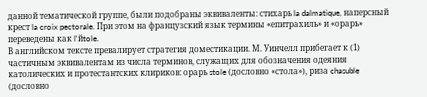данной тематической группе, были подобраны эквиваленты: стихарь la dalmatique, наперсный крест la croix pectorale. При этом на французский язык термины «епитрахиль» и «орарь» переведены как l'йtole.
В английском тексте превалирует стратегия доместикации. М. Уинчелл прибегает к (1) частичным эквивалентам из числа терминов, служащих для обозначения одеяния католических и протестантских клириков: орарь stole (дословно «стола»), риза chasuble (дословно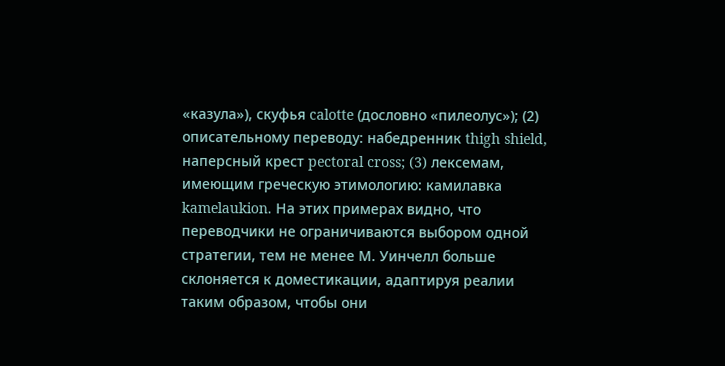«казула»), скуфья calotte (дословно «пилеолус»); (2) описательному переводу: набедренник thigh shield, наперсный крест pectoral cross; (3) лексемам, имеющим греческую этимологию: камилавка kamelaukion. На этих примерах видно, что переводчики не ограничиваются выбором одной стратегии, тем не менее М. Уинчелл больше склоняется к доместикации, адаптируя реалии таким образом, чтобы они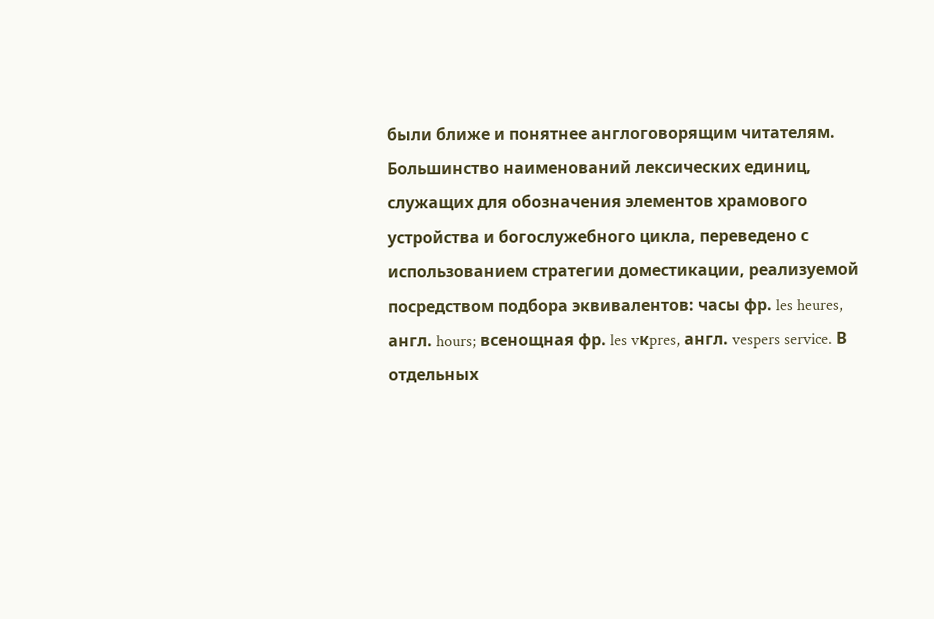были ближе и понятнее англоговорящим читателям.
Большинство наименований лексических единиц, служащих для обозначения элементов храмового устройства и богослужебного цикла, переведено с использованием стратегии доместикации, реализуемой посредством подбора эквивалентов: часы фр. les heures, англ. hours; всенощная фр. les vкpres, англ. vespers service. В отдельных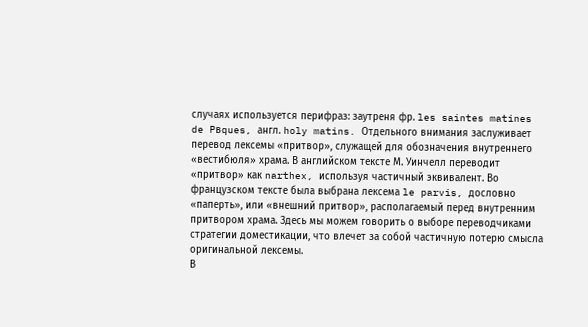случаях используется перифраз: заутреня фр. les saintes matines de Pвques, англ. holy matins. Отдельного внимания заслуживает перевод лексемы «притвор», служащей для обозначения внутреннего «вестибюля» храма. В английском тексте М. Уинчелл переводит «притвор» как narthex, используя частичный эквивалент. Во французском тексте была выбрана лексема le parvis, дословно «паперть», или «внешний притвор», располагаемый перед внутренним притвором храма. Здесь мы можем говорить о выборе переводчиками стратегии доместикации, что влечет за собой частичную потерю смысла оригинальной лексемы.
В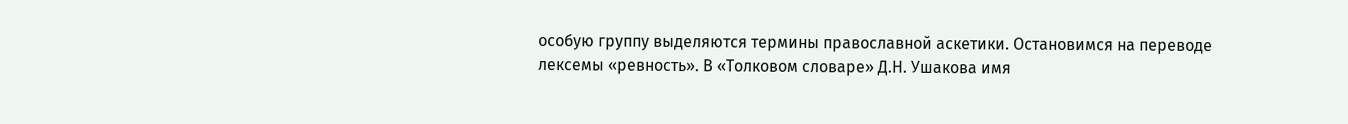особую группу выделяются термины православной аскетики. Остановимся на переводе лексемы «ревность». В «Толковом словаре» Д.Н. Ушакова имя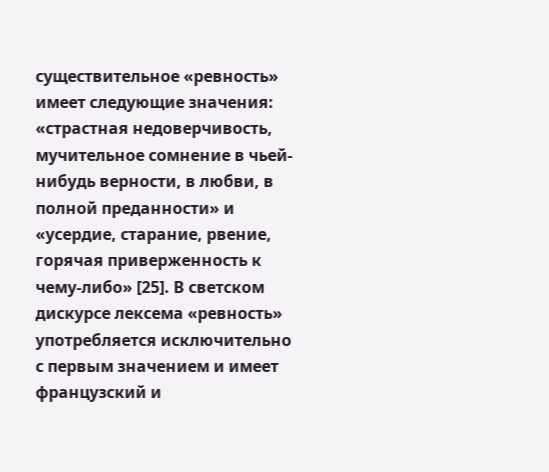существительное «ревность» имеет следующие значения: «страстная недоверчивость, мучительное сомнение в чьей-нибудь верности, в любви, в полной преданности» и «усердие, старание, рвение, горячая приверженность к чему-либо» [25]. В светском дискурсе лексема «ревность» употребляется исключительно с первым значением и имеет французский и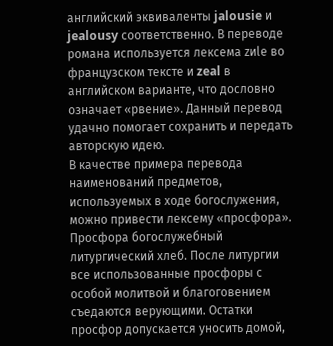английский эквиваленты jalousie и jealousy соответственно. В переводе романа используется лексема zиle во французском тексте и zeal в английском варианте, что дословно означает «рвение». Данный перевод удачно помогает сохранить и передать авторскую идею.
В качестве примера перевода наименований предметов, используемых в ходе богослужения, можно привести лексему «просфора». Просфора богослужебный литургический хлеб. После литургии все использованные просфоры с особой молитвой и благоговением съедаются верующими. Остатки просфор допускается уносить домой,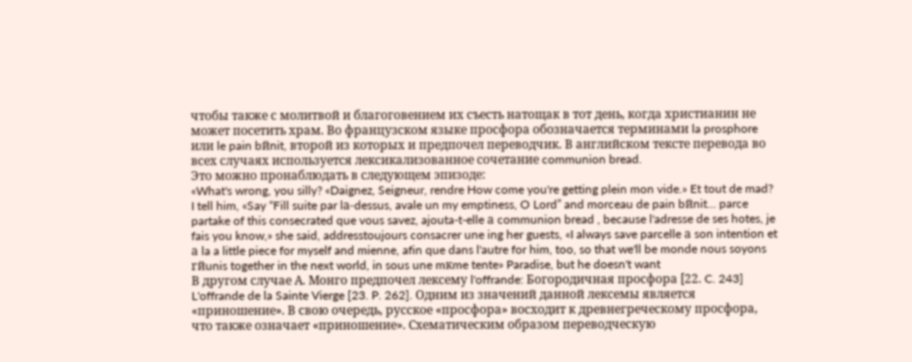чтобы также с молитвой и благоговением их съесть натощак в тот день, когда христианин не может посетить храм. Во французском языке просфора обозначается терминами la prosphore или le pain bйnit, второй из которых и предпочел переводчик. В английском тексте перевода во всех случаях используется лексикализованное сочетание communion bread.
Это можно пронаблюдать в следующем эпизоде:
«What's wrong, you silly? «Daignez, Seigneur, rendre How come you're getting plein mon vide.» Et tout de mad? I tell him, «Say “Fill suite par lа-dessus, avale un my emptiness, O Lord” and morceau de pain bйnit... parce partake of this consecrated que vous savez, ajouta-t-elle а communion bread , because l'adresse de ses hotes, je fais you know,» she said, addresstoujours consacrer une ing her guests, «I always save parcelle а son intention et а la a little piece for myself and mienne, afin que dans l'autre for him, too, so that we'll be monde nous soyons rйunis together in the next world, in sous une mкme tente» Paradise, but he doesn't want
В другом случае А. Монго предпочел лексему l'offrande: Богородичная просфора [22. C. 243] L'offrande de la Sainte Vierge [23. P. 262]. Одним из значений данной лексемы является «приношение». В свою очередь, русское «просфора» восходит к древнегреческому просфора, что также означает «приношение». Схематическим образом переводческую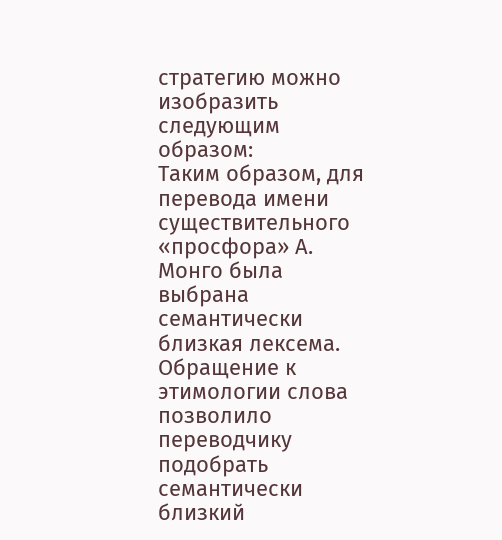стратегию можно изобразить следующим образом:
Таким образом, для перевода имени существительного «просфора» А. Монго была выбрана семантически близкая лексема. Обращение к этимологии слова позволило переводчику подобрать семантически близкий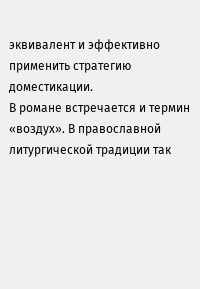эквивалент и эффективно применить стратегию доместикации.
В романе встречается и термин «воздух». В православной литургической традиции так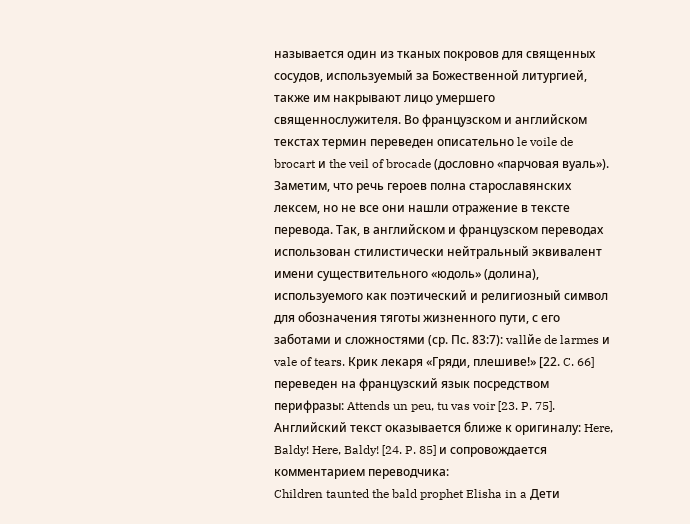называется один из тканых покровов для священных сосудов, используемый за Божественной литургией, также им накрывают лицо умершего священнослужителя. Во французском и английском текстах термин переведен описательно le voile de brocart и the veil of brocade (дословно «парчовая вуаль»).
Заметим, что речь героев полна старославянских лексем, но не все они нашли отражение в тексте перевода. Так, в английском и французском переводах использован стилистически нейтральный эквивалент имени существительного «юдоль» (долина), используемого как поэтический и религиозный символ для обозначения тяготы жизненного пути, с его заботами и сложностями (ср. Пс. 83:7): vallйe de larmes и vale of tears. Крик лекаря «Гряди, плешиве!» [22. C. 66] переведен на французский язык посредством перифразы: Attends un peu, tu vas voir [23. P. 75]. Английский текст оказывается ближе к оригиналу: Here, Baldy! Here, Baldy! [24. P. 85] и сопровождается комментарием переводчика:
Children taunted the bald prophet Elisha in a Дети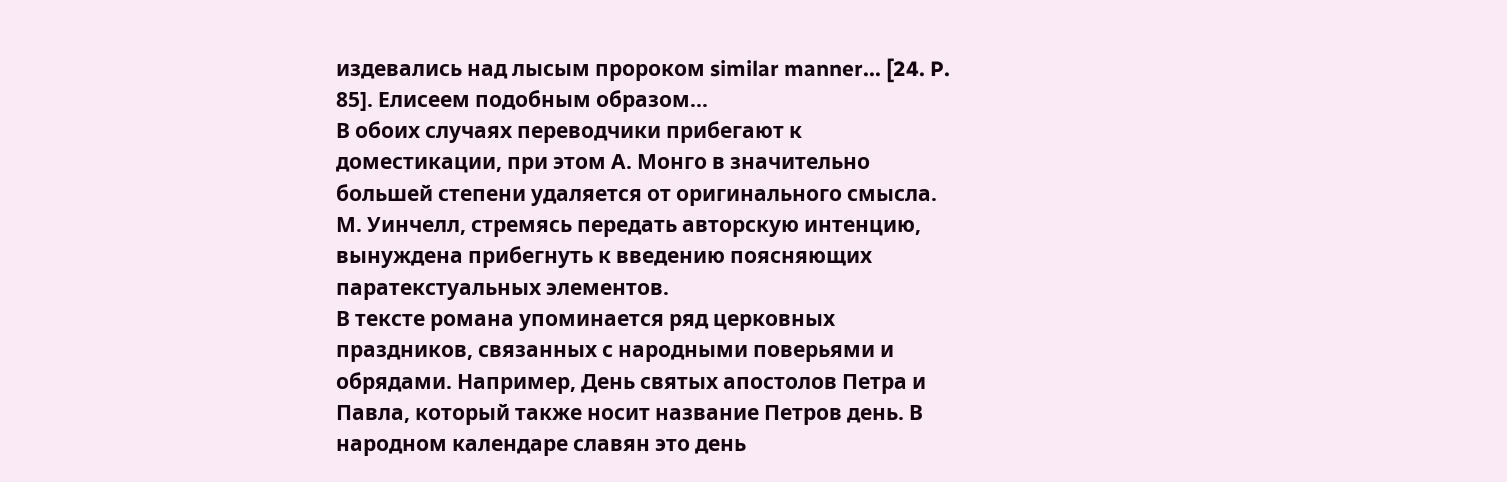издевались над лысым пророком similar manner... [24. P. 85]. Елисеем подобным образом...
В обоих случаях переводчики прибегают к доместикации, при этом А. Монго в значительно большей степени удаляется от оригинального смысла. М. Уинчелл, стремясь передать авторскую интенцию, вынуждена прибегнуть к введению поясняющих паратекстуальных элементов.
В тексте романа упоминается ряд церковных праздников, связанных с народными поверьями и обрядами. Например, День святых апостолов Петра и Павла, который также носит название Петров день. В народном календаре славян это день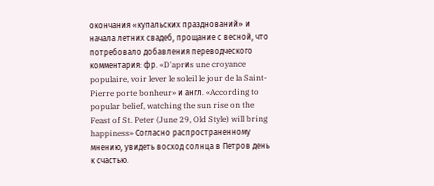окончания «купальских празднований» и начала летних свадеб, прощание с весной, что потребовало добавления переводческого комментария: фр. «D'aprиs une croyance populaire, voir lever le soleil le jour de la Saint-Pierre porte bonheur» и англ. «According to popular belief, watching the sun rise on the Feast of St. Peter (June 29, Old Style) will bring happiness» Согласно распространенному мнению, увидеть восход солнца в Петров день к счастью.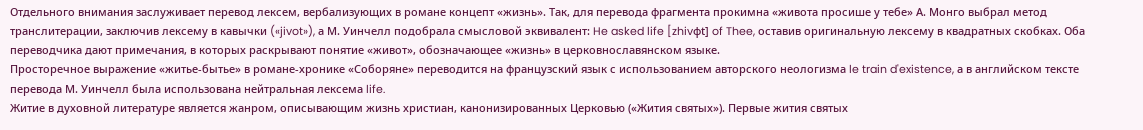Отдельного внимания заслуживает перевод лексем, вербализующих в романе концепт «жизнь». Так, для перевода фрагмента прокимна «живота просише у тебе» А. Монго выбрал метод транслитерации, заключив лексему в кавычки («jivot»), а М. Уинчелл подобрала смысловой эквивалент: He asked life [zhivфt] of Thee, оставив оригинальную лексему в квадратных скобках. Оба переводчика дают примечания, в которых раскрывают понятие «живот», обозначающее «жизнь» в церковнославянском языке.
Просторечное выражение «житье-бытье» в романе-хронике «Соборяне» переводится на французский язык с использованием авторского неологизма le train d'existence, а в английском тексте перевода М. Уинчелл была использована нейтральная лексема life.
Житие в духовной литературе является жанром, описывающим жизнь христиан, канонизированных Церковью («Жития святых»). Первые жития святых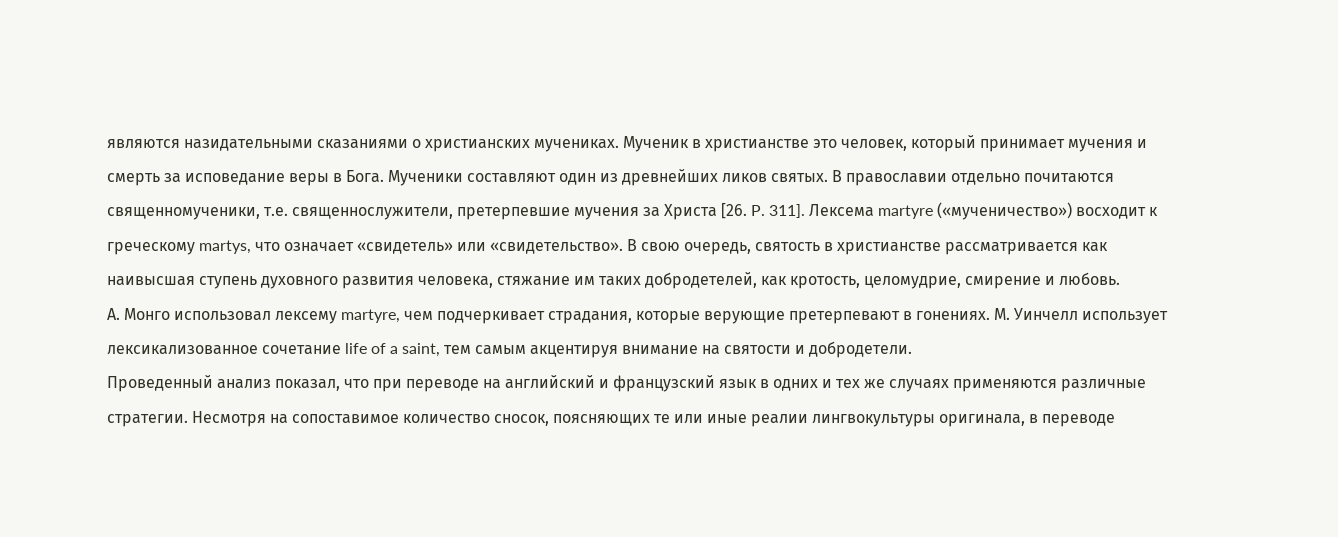являются назидательными сказаниями о христианских мучениках. Мученик в христианстве это человек, который принимает мучения и смерть за исповедание веры в Бога. Мученики составляют один из древнейших ликов святых. В православии отдельно почитаются священномученики, т.е. священнослужители, претерпевшие мучения за Христа [26. P. 311]. Лексема martyre («мученичество») восходит к греческому martys, что означает «свидетель» или «свидетельство». В свою очередь, святость в христианстве рассматривается как наивысшая ступень духовного развития человека, стяжание им таких добродетелей, как кротость, целомудрие, смирение и любовь.
А. Монго использовал лексему martyre, чем подчеркивает страдания, которые верующие претерпевают в гонениях. М. Уинчелл использует лексикализованное сочетание life of a saint, тем самым акцентируя внимание на святости и добродетели.
Проведенный анализ показал, что при переводе на английский и французский язык в одних и тех же случаях применяются различные стратегии. Несмотря на сопоставимое количество сносок, поясняющих те или иные реалии лингвокультуры оригинала, в переводе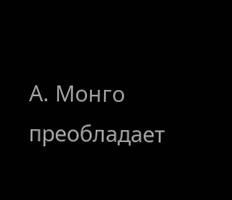А. Монго преобладает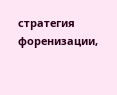стратегия форенизации,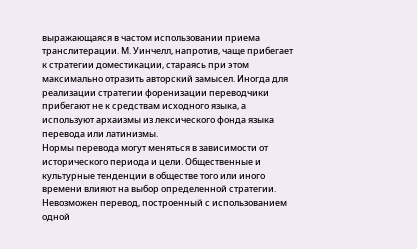выражающаяся в частом использовании приема транслитерации. М. Уинчелл, напротив, чаще прибегает к стратегии доместикации, стараясь при этом максимально отразить авторский замысел. Иногда для реализации стратегии форенизации переводчики прибегают не к средствам исходного языка, а используют архаизмы из лексического фонда языка перевода или латинизмы.
Нормы перевода могут меняться в зависимости от исторического периода и цели. Общественные и культурные тенденции в обществе того или иного времени влияют на выбор определенной стратегии. Невозможен перевод, построенный с использованием одной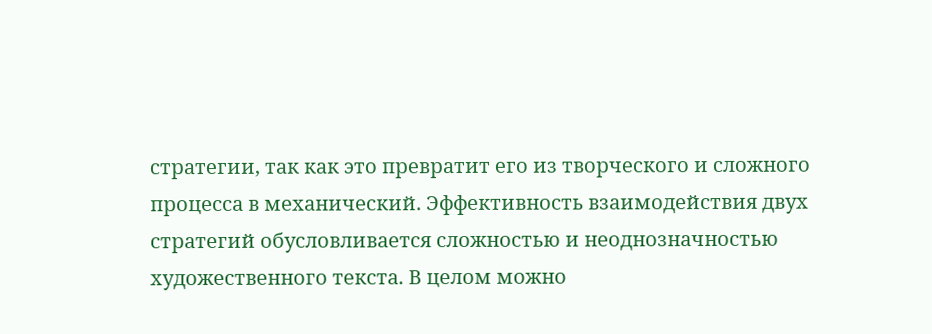стратегии, так как это превратит его из творческого и сложного процесса в механический. Эффективность взаимодействия двух стратегий обусловливается сложностью и неоднозначностью художественного текста. В целом можно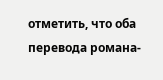отметить, что оба перевода романа-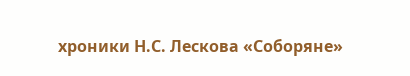хроники Н.С. Лескова «Соборяне»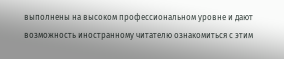выполнены на высоком профессиональном уровне и дают возможность иностранному читателю ознакомиться с этим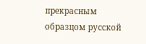прекрасным образцом русской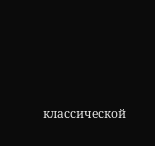классической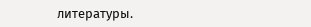литературы.